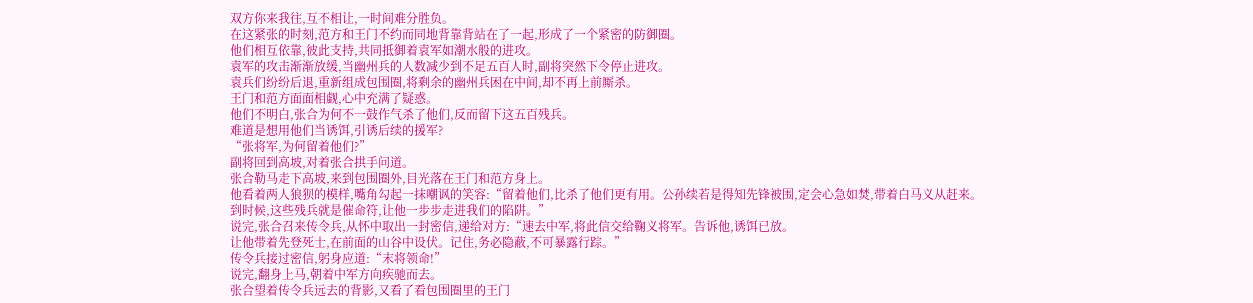双方你来我往,互不相让,一时间难分胜负。
在这紧张的时刻,范方和王门不约而同地背靠背站在了一起,形成了一个紧密的防御圈。
他们相互依靠,彼此支持,共同抵御着袁军如潮水般的进攻。
袁军的攻击渐渐放缓,当幽州兵的人数减少到不足五百人时,副将突然下令停止进攻。
袁兵们纷纷后退,重新组成包围圈,将剩余的幽州兵困在中间,却不再上前厮杀。
王门和范方面面相觑,心中充满了疑惑。
他们不明白,张合为何不一鼓作气杀了他们,反而留下这五百残兵。
难道是想用他们当诱饵,引诱后续的援军?
“张将军,为何留着他们?”
副将回到高坡,对着张合拱手问道。
张合勒马走下高坡,来到包围圈外,目光落在王门和范方身上。
他看着两人狼狈的模样,嘴角勾起一抹嘲讽的笑容:“留着他们,比杀了他们更有用。公孙续若是得知先锋被围,定会心急如焚,带着白马义从赶来。
到时候,这些残兵就是催命符,让他一步步走进我们的陷阱。”
说完,张合召来传令兵,从怀中取出一封密信,递给对方:“速去中军,将此信交给鞠义将军。告诉他,诱饵已放。
让他带着先登死士,在前面的山谷中设伏。记住,务必隐蔽,不可暴露行踪。”
传令兵接过密信,躬身应道:“末将领命!”
说完,翻身上马,朝着中军方向疾驰而去。
张合望着传令兵远去的背影,又看了看包围圈里的王门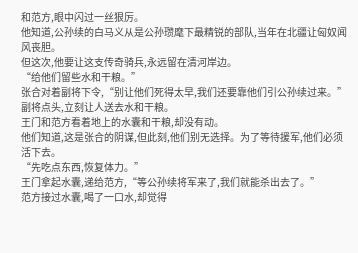和范方,眼中闪过一丝狠厉。
他知道,公孙续的白马义从是公孙瓒麾下最精锐的部队,当年在北疆让匈奴闻风丧胆。
但这次,他要让这支传奇骑兵,永远留在清河岸边。
“给他们留些水和干粮。”
张合对着副将下令,“别让他们死得太早,我们还要靠他们引公孙续过来。”
副将点头,立刻让人送去水和干粮。
王门和范方看着地上的水囊和干粮,却没有动。
他们知道,这是张合的阴谋,但此刻,他们别无选择。为了等待援军,他们必须活下去。
“先吃点东西,恢复体力。”
王门拿起水囊,递给范方,“等公孙续将军来了,我们就能杀出去了。”
范方接过水囊,喝了一口水,却觉得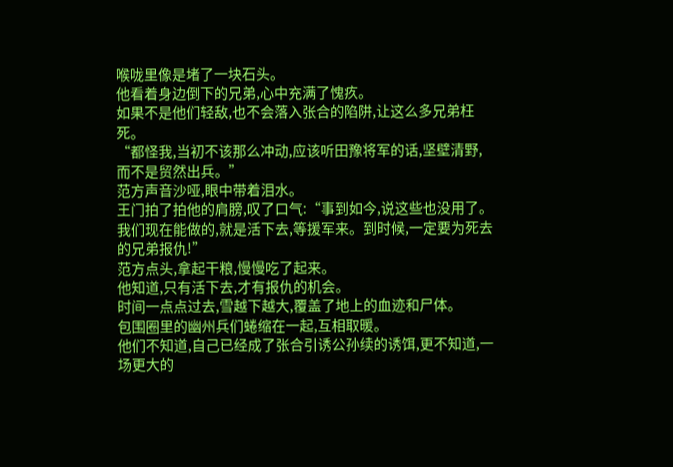喉咙里像是堵了一块石头。
他看着身边倒下的兄弟,心中充满了愧疚。
如果不是他们轻敌,也不会落入张合的陷阱,让这么多兄弟枉死。
“都怪我,当初不该那么冲动,应该听田豫将军的话,坚壁清野,而不是贸然出兵。”
范方声音沙哑,眼中带着泪水。
王门拍了拍他的肩膀,叹了口气:“事到如今,说这些也没用了。
我们现在能做的,就是活下去,等援军来。到时候,一定要为死去的兄弟报仇!”
范方点头,拿起干粮,慢慢吃了起来。
他知道,只有活下去,才有报仇的机会。
时间一点点过去,雪越下越大,覆盖了地上的血迹和尸体。
包围圈里的幽州兵们蜷缩在一起,互相取暖。
他们不知道,自己已经成了张合引诱公孙续的诱饵,更不知道,一场更大的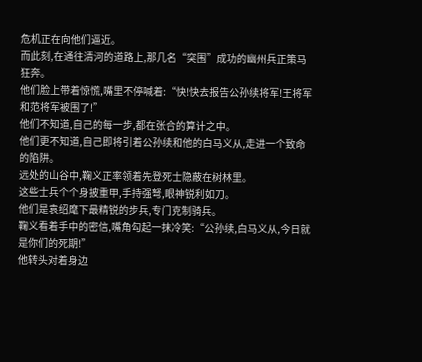危机正在向他们逼近。
而此刻,在通往清河的道路上,那几名“突围”成功的幽州兵正策马狂奔。
他们脸上带着惊慌,嘴里不停喊着:“快!快去报告公孙续将军!王将军和范将军被围了!”
他们不知道,自己的每一步,都在张合的算计之中。
他们更不知道,自己即将引着公孙续和他的白马义从,走进一个致命的陷阱。
远处的山谷中,鞠义正率领着先登死士隐蔽在树林里。
这些士兵个个身披重甲,手持强弩,眼神锐利如刀。
他们是袁绍麾下最精锐的步兵,专门克制骑兵。
鞠义看着手中的密信,嘴角勾起一抹冷笑:“公孙续,白马义从,今日就是你们的死期!”
他转头对着身边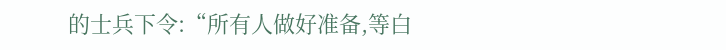的士兵下令:“所有人做好准备,等白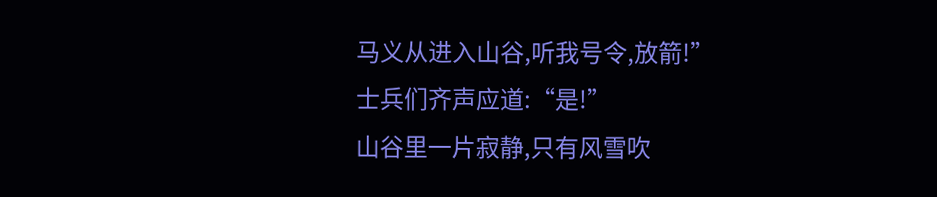马义从进入山谷,听我号令,放箭!”
士兵们齐声应道:“是!”
山谷里一片寂静,只有风雪吹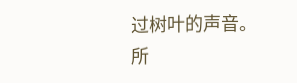过树叶的声音。
所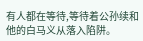有人都在等待,等待着公孙续和他的白马义从落入陷阱。